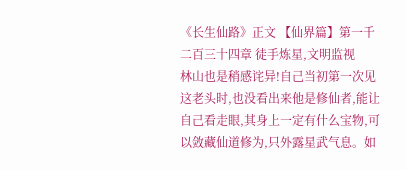《长生仙路》正文 【仙界篇】第一千二百三十四章 徒手炼星,文明监视
林山也是稍感诧异!自己当初第一次见这老头时,也没看出来他是修仙者,能让自己看走眼,其身上一定有什么宝物,可以敛藏仙道修为,只外露星武气息。如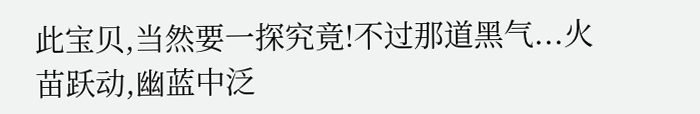此宝贝,当然要一探究竟!不过那道黑气...火苗跃动,幽蓝中泛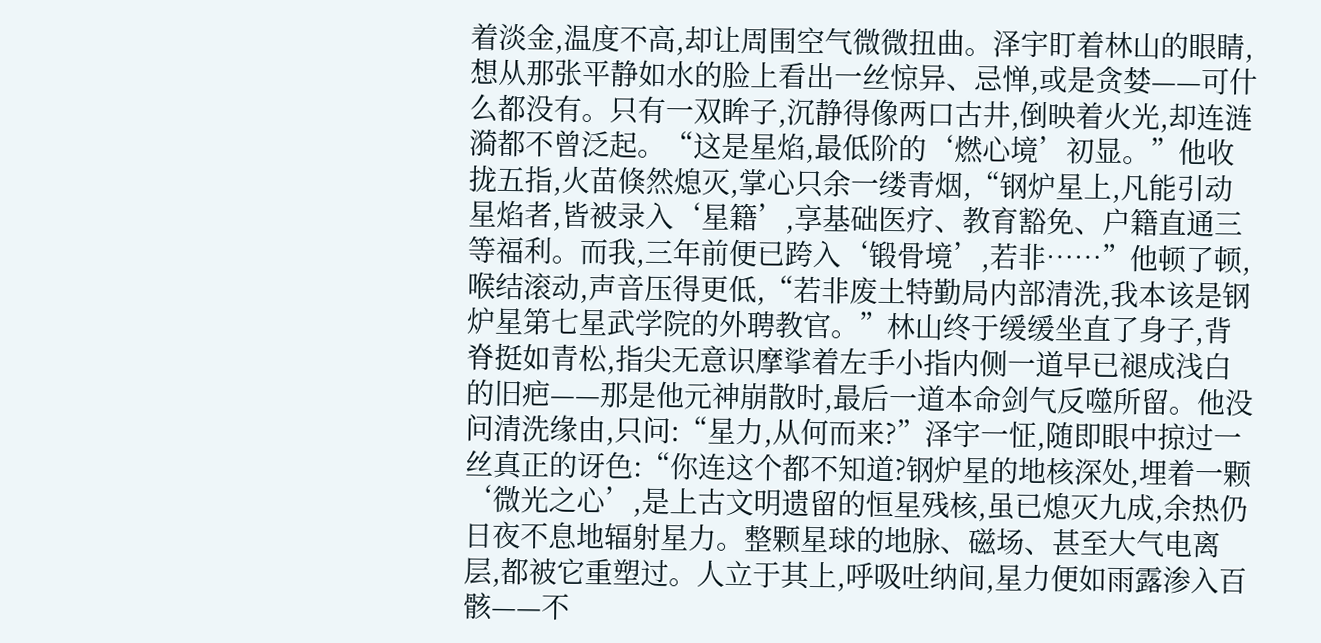着淡金,温度不高,却让周围空气微微扭曲。泽宇盯着林山的眼睛,想从那张平静如水的脸上看出一丝惊异、忌惮,或是贪婪——可什么都没有。只有一双眸子,沉静得像两口古井,倒映着火光,却连涟漪都不曾泛起。“这是星焰,最低阶的‘燃心境’初显。”他收拢五指,火苗倏然熄灭,掌心只余一缕青烟,“钢炉星上,凡能引动星焰者,皆被录入‘星籍’,享基础医疗、教育豁免、户籍直通三等福利。而我,三年前便已跨入‘锻骨境’,若非……”他顿了顿,喉结滚动,声音压得更低,“若非废土特勤局内部清洗,我本该是钢炉星第七星武学院的外聘教官。”林山终于缓缓坐直了身子,背脊挺如青松,指尖无意识摩挲着左手小指内侧一道早已褪成浅白的旧疤——那是他元神崩散时,最后一道本命剑气反噬所留。他没问清洗缘由,只问:“星力,从何而来?”泽宇一怔,随即眼中掠过一丝真正的讶色:“你连这个都不知道?钢炉星的地核深处,埋着一颗‘微光之心’,是上古文明遗留的恒星残核,虽已熄灭九成,余热仍日夜不息地辐射星力。整颗星球的地脉、磁场、甚至大气电离层,都被它重塑过。人立于其上,呼吸吐纳间,星力便如雨露渗入百骸——不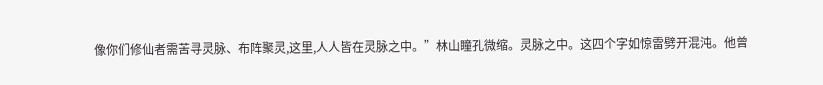像你们修仙者需苦寻灵脉、布阵聚灵,这里,人人皆在灵脉之中。”林山瞳孔微缩。灵脉之中。这四个字如惊雷劈开混沌。他曾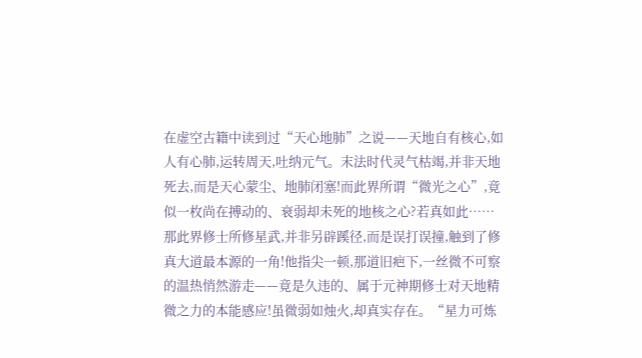在虚空古籍中读到过“天心地肺”之说——天地自有核心,如人有心肺,运转周天,吐纳元气。末法时代灵气枯竭,并非天地死去,而是天心蒙尘、地肺闭塞!而此界所谓“微光之心”,竟似一枚尚在搏动的、衰弱却未死的地核之心?若真如此……那此界修士所修星武,并非另辟蹊径,而是误打误撞,触到了修真大道最本源的一角!他指尖一顿,那道旧疤下,一丝微不可察的温热悄然游走——竟是久违的、属于元神期修士对天地精微之力的本能感应!虽微弱如烛火,却真实存在。“星力可炼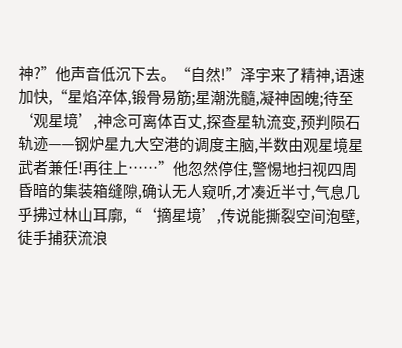神?”他声音低沉下去。“自然!”泽宇来了精神,语速加快,“星焰淬体,锻骨易筋;星潮洗髓,凝神固魄;待至‘观星境’,神念可离体百丈,探查星轨流变,预判陨石轨迹——钢炉星九大空港的调度主脑,半数由观星境星武者兼任!再往上……”他忽然停住,警惕地扫视四周昏暗的集装箱缝隙,确认无人窥听,才凑近半寸,气息几乎拂过林山耳廓,“‘摘星境’,传说能撕裂空间泡壁,徒手捕获流浪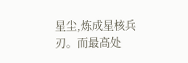星尘,炼成星核兵刃。而最高处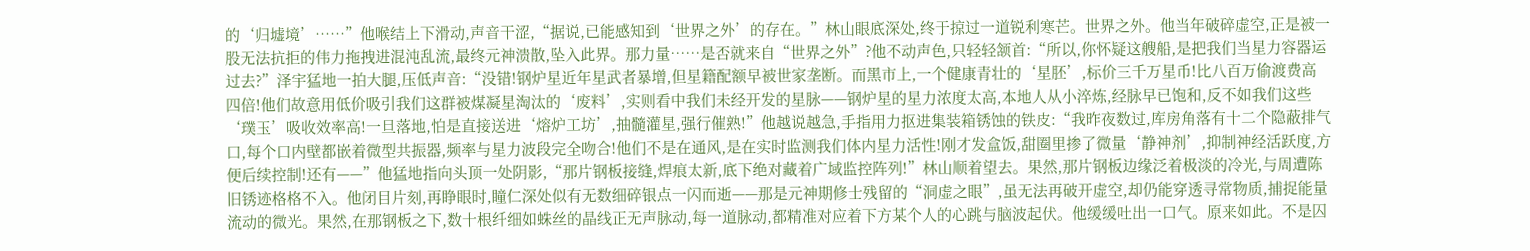的‘归墟境’……”他喉结上下滑动,声音干涩,“据说,已能感知到‘世界之外’的存在。”林山眼底深处,终于掠过一道锐利寒芒。世界之外。他当年破碎虚空,正是被一股无法抗拒的伟力拖拽进混沌乱流,最终元神溃散,坠入此界。那力量……是否就来自“世界之外”?他不动声色,只轻轻颔首:“所以,你怀疑这艘船,是把我们当星力容器运过去?”泽宇猛地一拍大腿,压低声音:“没错!钢炉星近年星武者暴增,但星籍配额早被世家垄断。而黑市上,一个健康青壮的‘星胚’,标价三千万星币!比八百万偷渡费高四倍!他们故意用低价吸引我们这群被煤凝星淘汰的‘废料’,实则看中我们未经开发的星脉——钢炉星的星力浓度太高,本地人从小淬炼,经脉早已饱和,反不如我们这些‘璞玉’吸收效率高!一旦落地,怕是直接送进‘熔炉工坊’,抽髓灌星,强行催熟!”他越说越急,手指用力抠进集装箱锈蚀的铁皮:“我昨夜数过,库房角落有十二个隐蔽排气口,每个口内壁都嵌着微型共振器,频率与星力波段完全吻合!他们不是在通风,是在实时监测我们体内星力活性!刚才发盒饭,甜圈里掺了微量‘静神剂’,抑制神经活跃度,方便后续控制!还有——”他猛地指向头顶一处阴影,“那片钢板接缝,焊痕太新,底下绝对藏着广域监控阵列!”林山顺着望去。果然,那片钢板边缘泛着极淡的冷光,与周遭陈旧锈迹格格不入。他闭目片刻,再睁眼时,瞳仁深处似有无数细碎银点一闪而逝——那是元神期修士残留的“洞虚之眼”,虽无法再破开虚空,却仍能穿透寻常物质,捕捉能量流动的微光。果然,在那钢板之下,数十根纤细如蛛丝的晶线正无声脉动,每一道脉动,都精准对应着下方某个人的心跳与脑波起伏。他缓缓吐出一口气。原来如此。不是囚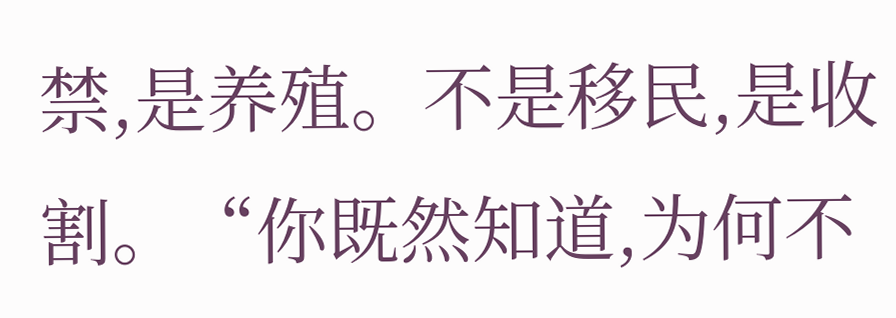禁,是养殖。不是移民,是收割。“你既然知道,为何不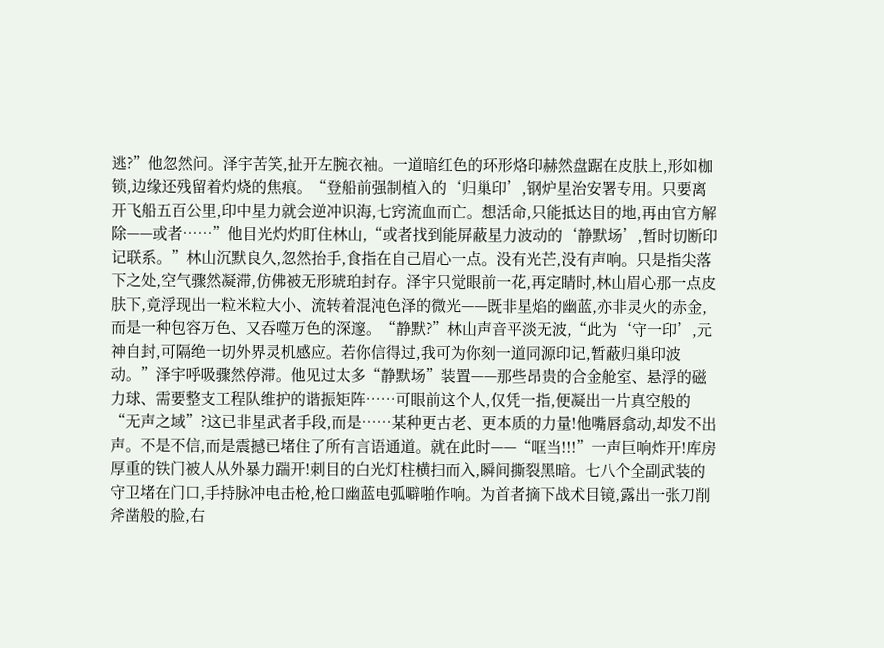逃?”他忽然问。泽宇苦笑,扯开左腕衣袖。一道暗红色的环形烙印赫然盘踞在皮肤上,形如枷锁,边缘还残留着灼烧的焦痕。“登船前强制植入的‘归巢印’,钢炉星治安署专用。只要离开飞船五百公里,印中星力就会逆冲识海,七窍流血而亡。想活命,只能抵达目的地,再由官方解除——或者……”他目光灼灼盯住林山,“或者找到能屏蔽星力波动的‘静默场’,暂时切断印记联系。”林山沉默良久,忽然抬手,食指在自己眉心一点。没有光芒,没有声响。只是指尖落下之处,空气骤然凝滞,仿佛被无形琥珀封存。泽宇只觉眼前一花,再定睛时,林山眉心那一点皮肤下,竟浮现出一粒米粒大小、流转着混沌色泽的微光——既非星焰的幽蓝,亦非灵火的赤金,而是一种包容万色、又吞噬万色的深邃。“静默?”林山声音平淡无波,“此为‘守一印’,元神自封,可隔绝一切外界灵机感应。若你信得过,我可为你刻一道同源印记,暂蔽归巢印波动。”泽宇呼吸骤然停滞。他见过太多“静默场”装置——那些昂贵的合金舱室、悬浮的磁力球、需要整支工程队维护的谐振矩阵……可眼前这个人,仅凭一指,便凝出一片真空般的“无声之域”?这已非星武者手段,而是……某种更古老、更本质的力量!他嘴唇翕动,却发不出声。不是不信,而是震撼已堵住了所有言语通道。就在此时——“哐当!!!”一声巨响炸开!库房厚重的铁门被人从外暴力踹开!刺目的白光灯柱横扫而入,瞬间撕裂黑暗。七八个全副武装的守卫堵在门口,手持脉冲电击枪,枪口幽蓝电弧噼啪作响。为首者摘下战术目镜,露出一张刀削斧凿般的脸,右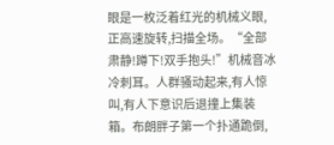眼是一枚泛着红光的机械义眼,正高速旋转,扫描全场。“全部肃静!蹲下!双手抱头!”机械音冰冷刺耳。人群骚动起来,有人惊叫,有人下意识后退撞上集装箱。布朗胖子第一个扑通跪倒,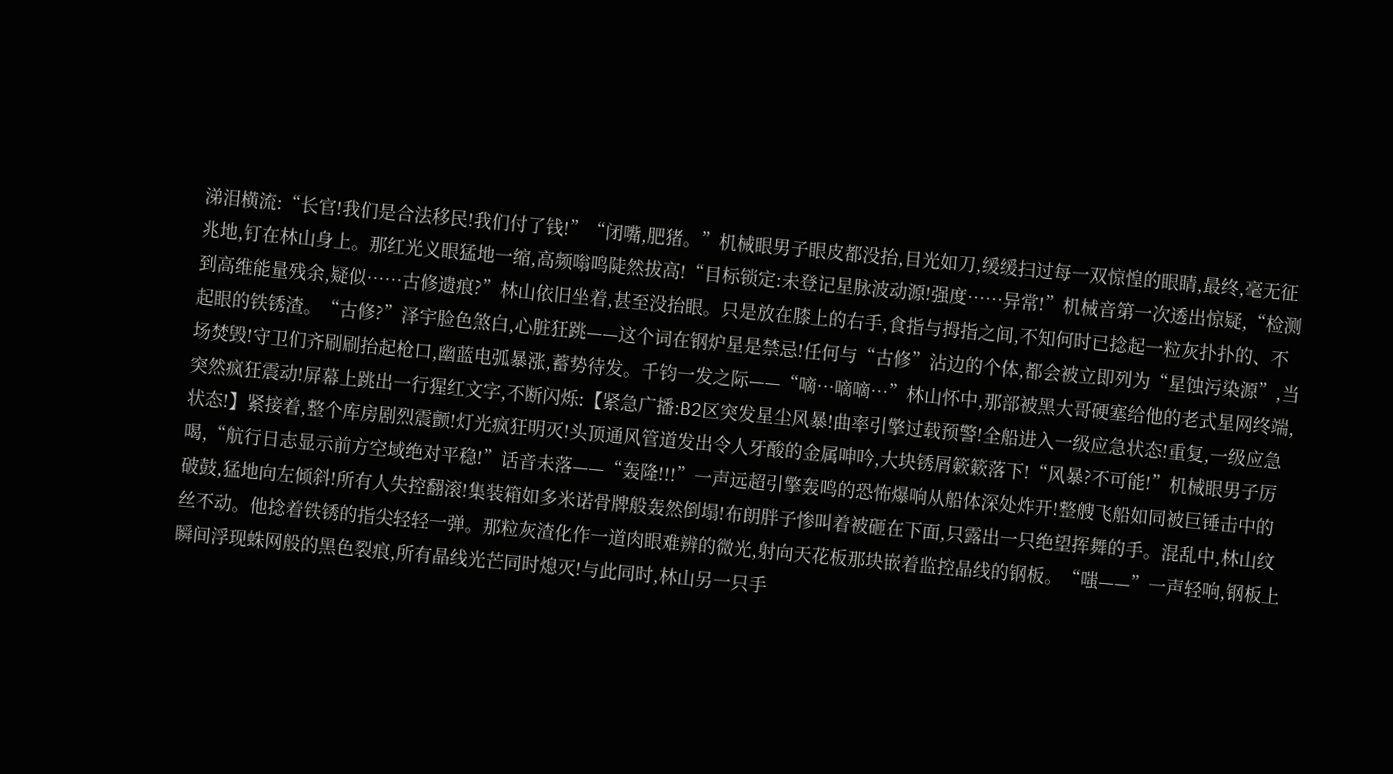涕泪横流:“长官!我们是合法移民!我们付了钱!”“闭嘴,肥猪。”机械眼男子眼皮都没抬,目光如刀,缓缓扫过每一双惊惶的眼睛,最终,毫无征兆地,钉在林山身上。那红光义眼猛地一缩,高频嗡鸣陡然拔高!“目标锁定:未登记星脉波动源!强度……异常!”机械音第一次透出惊疑,“检测到高维能量残余,疑似……古修遗痕?”林山依旧坐着,甚至没抬眼。只是放在膝上的右手,食指与拇指之间,不知何时已捻起一粒灰扑扑的、不起眼的铁锈渣。“古修?”泽宇脸色煞白,心脏狂跳——这个词在钢炉星是禁忌!任何与“古修”沾边的个体,都会被立即列为“星蚀污染源”,当场焚毁!守卫们齐刷刷抬起枪口,幽蓝电弧暴涨,蓄势待发。千钧一发之际——“嘀…嘀嘀…”林山怀中,那部被黑大哥硬塞给他的老式星网终端,突然疯狂震动!屏幕上跳出一行猩红文字,不断闪烁:【紧急广播:B2区突发星尘风暴!曲率引擎过载预警!全船进入一级应急状态!重复,一级应急状态!】紧接着,整个库房剧烈震颤!灯光疯狂明灭!头顶通风管道发出令人牙酸的金属呻吟,大块锈屑簌簌落下!“风暴?不可能!”机械眼男子厉喝,“航行日志显示前方空域绝对平稳!”话音未落——“轰隆!!!”一声远超引擎轰鸣的恐怖爆响从船体深处炸开!整艘飞船如同被巨锤击中的破鼓,猛地向左倾斜!所有人失控翻滚!集装箱如多米诺骨牌般轰然倒塌!布朗胖子惨叫着被砸在下面,只露出一只绝望挥舞的手。混乱中,林山纹丝不动。他捻着铁锈的指尖轻轻一弹。那粒灰渣化作一道肉眼难辨的微光,射向天花板那块嵌着监控晶线的钢板。“嗤——”一声轻响,钢板上瞬间浮现蛛网般的黑色裂痕,所有晶线光芒同时熄灭!与此同时,林山另一只手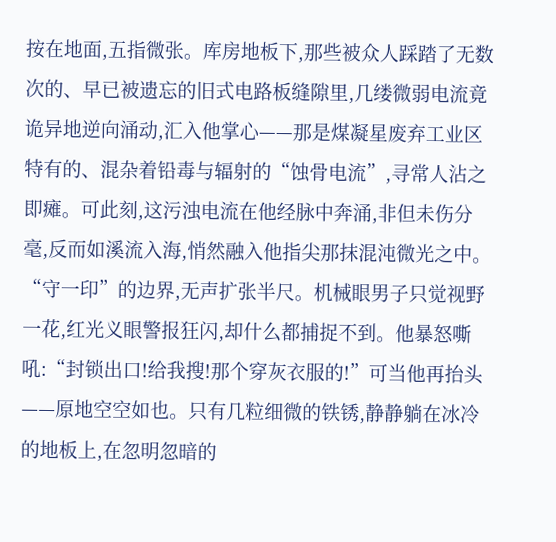按在地面,五指微张。库房地板下,那些被众人踩踏了无数次的、早已被遗忘的旧式电路板缝隙里,几缕微弱电流竟诡异地逆向涌动,汇入他掌心——那是煤凝星废弃工业区特有的、混杂着铅毒与辐射的“蚀骨电流”,寻常人沾之即瘫。可此刻,这污浊电流在他经脉中奔涌,非但未伤分毫,反而如溪流入海,悄然融入他指尖那抹混沌微光之中。“守一印”的边界,无声扩张半尺。机械眼男子只觉视野一花,红光义眼警报狂闪,却什么都捕捉不到。他暴怒嘶吼:“封锁出口!给我搜!那个穿灰衣服的!”可当他再抬头——原地空空如也。只有几粒细微的铁锈,静静躺在冰冷的地板上,在忽明忽暗的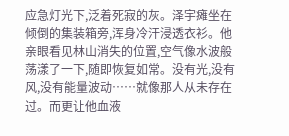应急灯光下,泛着死寂的灰。泽宇瘫坐在倾倒的集装箱旁,浑身冷汗浸透衣衫。他亲眼看见林山消失的位置,空气像水波般荡漾了一下,随即恢复如常。没有光,没有风,没有能量波动……就像那人从未存在过。而更让他血液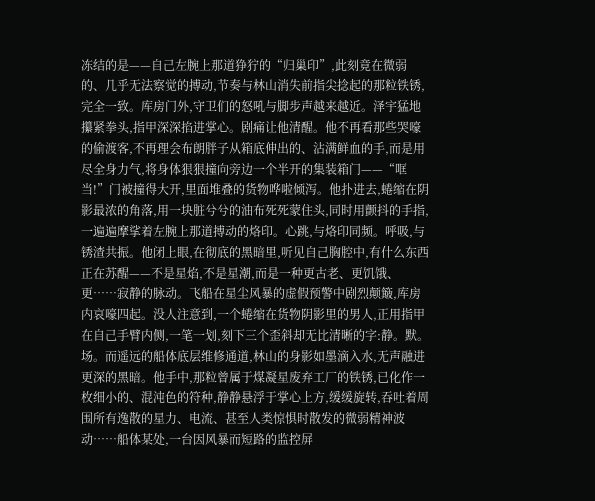冻结的是——自己左腕上那道狰狞的“归巢印”,此刻竟在微弱的、几乎无法察觉的搏动,节奏与林山消失前指尖捻起的那粒铁锈,完全一致。库房门外,守卫们的怒吼与脚步声越来越近。泽宇猛地攥紧拳头,指甲深深掐进掌心。剧痛让他清醒。他不再看那些哭嚎的偷渡客,不再理会布朗胖子从箱底伸出的、沾满鲜血的手,而是用尽全身力气,将身体狠狠撞向旁边一个半开的集装箱门——“哐当!”门被撞得大开,里面堆叠的货物哗啦倾泻。他扑进去,蜷缩在阴影最浓的角落,用一块脏兮兮的油布死死蒙住头,同时用颤抖的手指,一遍遍摩挲着左腕上那道搏动的烙印。心跳,与烙印同频。呼吸,与锈渣共振。他闭上眼,在彻底的黑暗里,听见自己胸腔中,有什么东西正在苏醒——不是星焰,不是星潮,而是一种更古老、更饥饿、更……寂静的脉动。飞船在星尘风暴的虚假预警中剧烈颠簸,库房内哀嚎四起。没人注意到,一个蜷缩在货物阴影里的男人,正用指甲在自己手臂内侧,一笔一划,刻下三个歪斜却无比清晰的字:静。默。场。而遥远的船体底层维修通道,林山的身影如墨滴入水,无声融进更深的黑暗。他手中,那粒曾属于煤凝星废弃工厂的铁锈,已化作一枚细小的、混沌色的符种,静静悬浮于掌心上方,缓缓旋转,吞吐着周围所有逸散的星力、电流、甚至人类惊惧时散发的微弱精神波动……船体某处,一台因风暴而短路的监控屏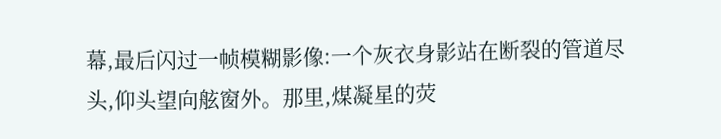幕,最后闪过一帧模糊影像:一个灰衣身影站在断裂的管道尽头,仰头望向舷窗外。那里,煤凝星的荧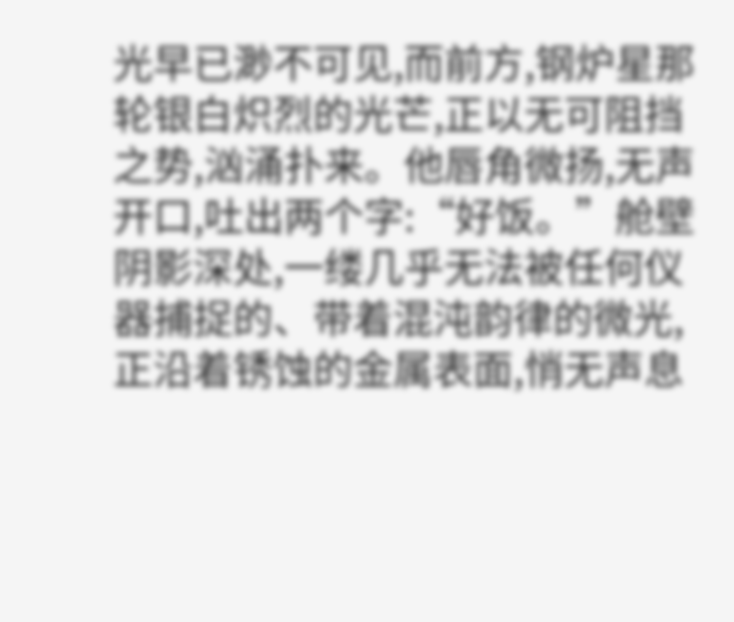光早已渺不可见,而前方,钢炉星那轮银白炽烈的光芒,正以无可阻挡之势,汹涌扑来。他唇角微扬,无声开口,吐出两个字:“好饭。”舱壁阴影深处,一缕几乎无法被任何仪器捕捉的、带着混沌韵律的微光,正沿着锈蚀的金属表面,悄无声息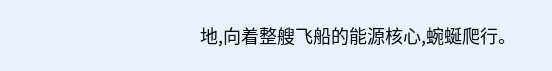地,向着整艘飞船的能源核心,蜿蜒爬行。